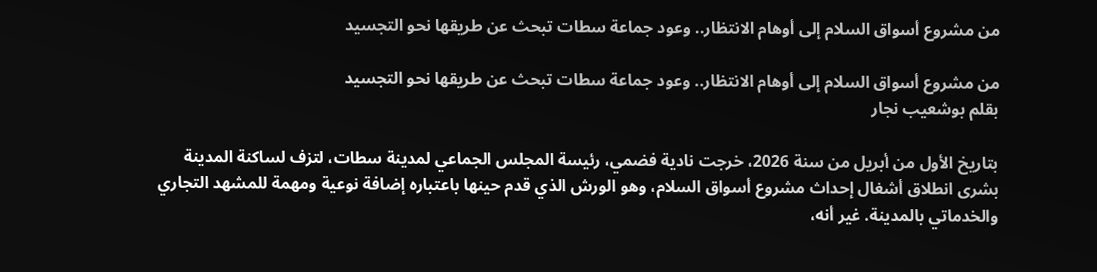من مشروع أسواق السلام إلى أوهام الانتظار.. وعود جماعة سطات تبحث عن طريقها نحو التجسيد

من مشروع أسواق السلام إلى أوهام الانتظار.. وعود جماعة سطات تبحث عن طريقها نحو التجسيد
بقلم بوشعيب نجار

بتاريخ الأول من أبريل من سنة 2026، خرجت نادية فضمي، رئيسة المجلس الجماعي لمدينة سطات، لتزف لساكنة المدينة بشرى انطلاق أشغال إحداث مشروع أسواق السلام، وهو الورش الذي قدم حينها باعتباره إضافة نوعية ومهمة للمشهد التجاري والخدماتي بالمدينة. غير أنه،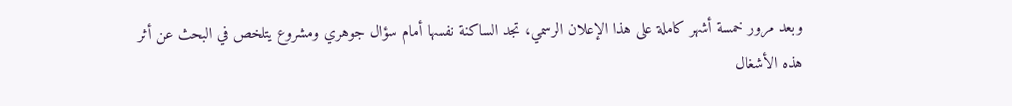وبعد مرور خمسة أشهر كاملة على هذا الإعلان الرسمي، تجد الساكنة نفسها أمام سؤال جوهري ومشروع يتلخص في البحث عن أثر هذه الأشغال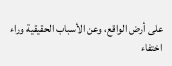على أرض الواقع، وعن الأسباب الحقيقية وراء اختفاء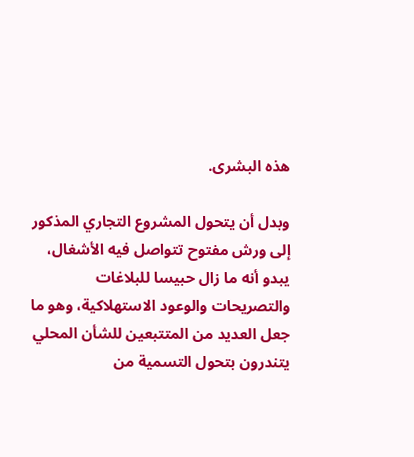هذه البشرى.

وبدل أن يتحول المشروع التجاري المذكور إلى ورش مفتوح تتواصل فيه الأشغال، يبدو أنه ما زال حبيسا للبلاغات والتصريحات والوعود الاستهلاكية، وهو ما جعل العديد من المتتبعين للشأن المحلي يتندرون بتحول التسمية من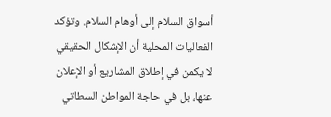أسواق السلام إلى أوهام السلام. وتؤكد الفعاليات المحلية أن الإشكال الحقيقي لا يكمن في إطلاق المشاريع أو الإعلان عنها، بل في حاجة المواطن السطاتي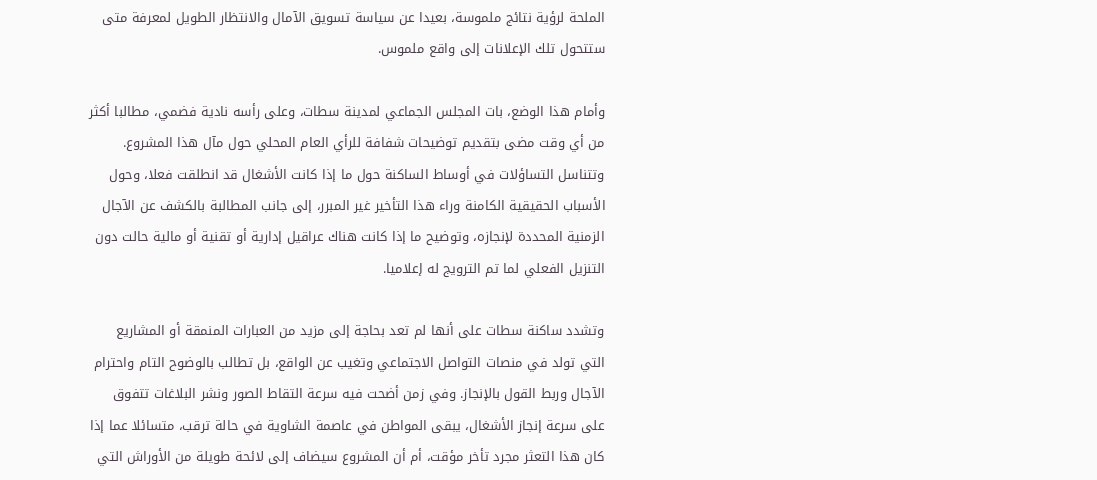الملحة لرؤية نتائج ملموسة، بعيدا عن سياسة تسويق الآمال والانتظار الطويل لمعرفة متى ستتحول تلك الإعلانات إلى واقع ملموس.

وأمام هذا الوضع، بات المجلس الجماعي لمدينة سطات، وعلى رأسه نادية فضمي، مطالبا أكثر من أي وقت مضى بتقديم توضيحات شفافة للرأي العام المحلي حول مآل هذا المشروع. وتتناسل التساؤلات في أوساط الساكنة حول ما إذا كانت الأشغال قد انطلقت فعلا، وحول الأسباب الحقيقية الكامنة وراء هذا التأخير غير المبرر، إلى جانب المطالبة بالكشف عن الآجال الزمنية المحددة لإنجازه، وتوضيح ما إذا كانت هناك عراقيل إدارية أو تقنية أو مالية حالت دون التنزيل الفعلي لما تم الترويج له إعلاميا.

وتشدد ساكنة سطات على أنها لم تعد بحاجة إلى مزيد من العبارات المنمقة أو المشاريع التي تولد في منصات التواصل الاجتماعي وتغيب عن الواقع، بل تطالب بالوضوح التام واحترام الآجال وربط القول بالإنجاز. وفي زمن أضحت فيه سرعة التقاط الصور ونشر البلاغات تتفوق على سرعة إنجاز الأشغال، يبقى المواطن في عاصمة الشاوية في حالة ترقب، متسائلا عما إذا كان هذا التعثر مجرد تأخر مؤقت، أم أن المشروع سيضاف إلى لائحة طويلة من الأوراش التي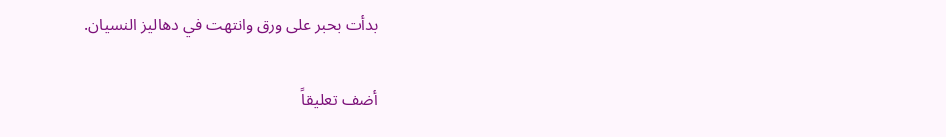بدأت بحبر على ورق وانتهت في دهاليز النسيان.

أضف تعليقاً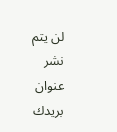لن يتم نشر عنوان بريدك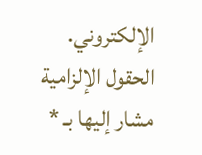الإلكتروني. الحقول الإلزامية مشار إليها بـ *